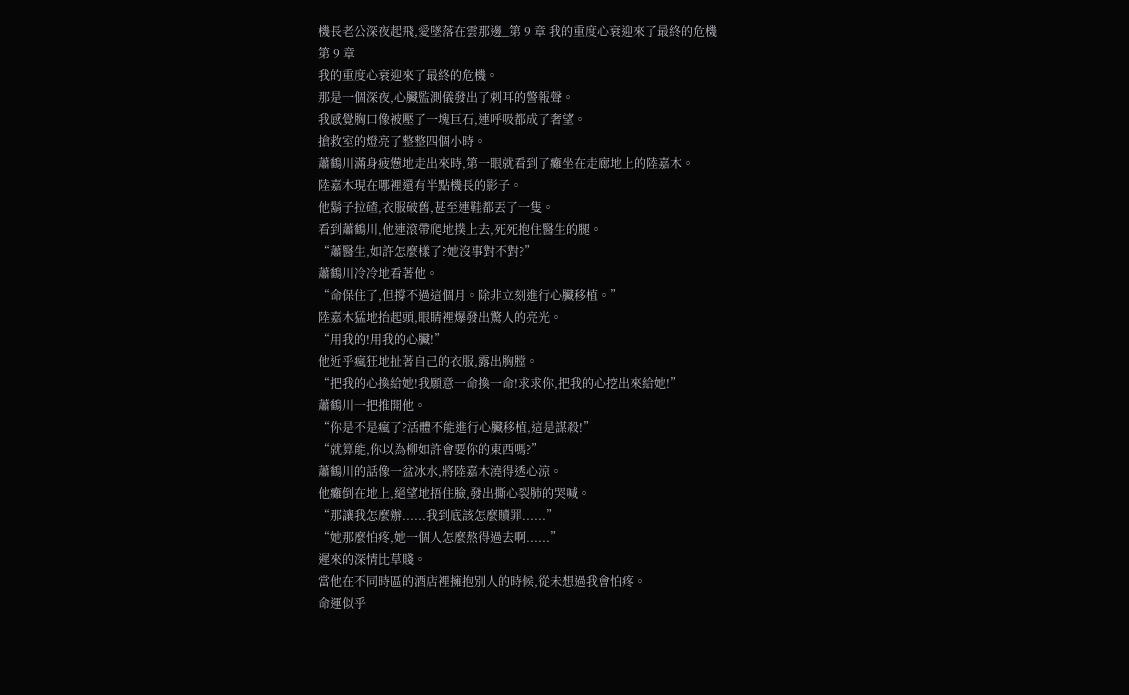機長老公深夜起飛,愛墜落在雲那邊_第 9 章 我的重度心衰迎來了最終的危機
第 9 章
我的重度心衰迎來了最終的危機。
那是一個深夜,心臟監測儀發出了刺耳的警報聲。
我感覺胸口像被壓了一塊巨石,連呼吸都成了奢望。
搶救室的燈亮了整整四個小時。
蕭鶴川滿身疲憊地走出來時,第一眼就看到了癱坐在走廊地上的陸嘉木。
陸嘉木現在哪裡還有半點機長的影子。
他鬍子拉碴,衣服破舊,甚至連鞋都丟了一隻。
看到蕭鶴川,他連滾帶爬地撲上去,死死抱住醫生的腿。
“蕭醫生,如許怎麼樣了?她沒事對不對?”
蕭鶴川冷冷地看著他。
“命保住了,但撐不過這個月。除非立刻進行心臟移植。”
陸嘉木猛地抬起頭,眼睛裡爆發出驚人的亮光。
“用我的!用我的心臟!”
他近乎瘋狂地扯著自己的衣服,露出胸膛。
“把我的心換給她!我願意一命換一命!求求你,把我的心挖出來給她!”
蕭鶴川一把推開他。
“你是不是瘋了?活體不能進行心臟移植,這是謀殺!”
“就算能,你以為柳如許會要你的東西嗎?”
蕭鶴川的話像一盆冰水,將陸嘉木澆得透心涼。
他癱倒在地上,絕望地捂住臉,發出撕心裂肺的哭喊。
“那讓我怎麼辦......我到底該怎麼贖罪......”
“她那麼怕疼,她一個人怎麼熬得過去啊......”
遲來的深情比草賤。
當他在不同時區的酒店裡擁抱別人的時候,從未想過我會怕疼。
命運似乎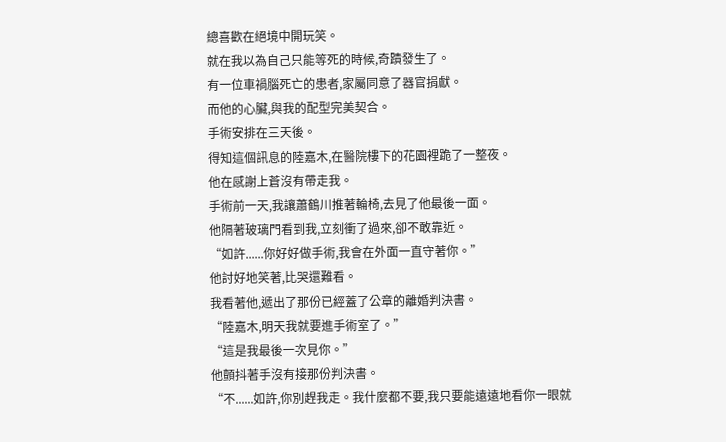總喜歡在絕境中開玩笑。
就在我以為自己只能等死的時候,奇蹟發生了。
有一位車禍腦死亡的患者,家屬同意了器官捐獻。
而他的心臟,與我的配型完美契合。
手術安排在三天後。
得知這個訊息的陸嘉木,在醫院樓下的花園裡跪了一整夜。
他在感謝上蒼沒有帶走我。
手術前一天,我讓蕭鶴川推著輪椅,去見了他最後一面。
他隔著玻璃門看到我,立刻衝了過來,卻不敢靠近。
“如許......你好好做手術,我會在外面一直守著你。”
他討好地笑著,比哭還難看。
我看著他,遞出了那份已經蓋了公章的離婚判決書。
“陸嘉木,明天我就要進手術室了。”
“這是我最後一次見你。”
他顫抖著手沒有接那份判決書。
“不......如許,你別趕我走。我什麼都不要,我只要能遠遠地看你一眼就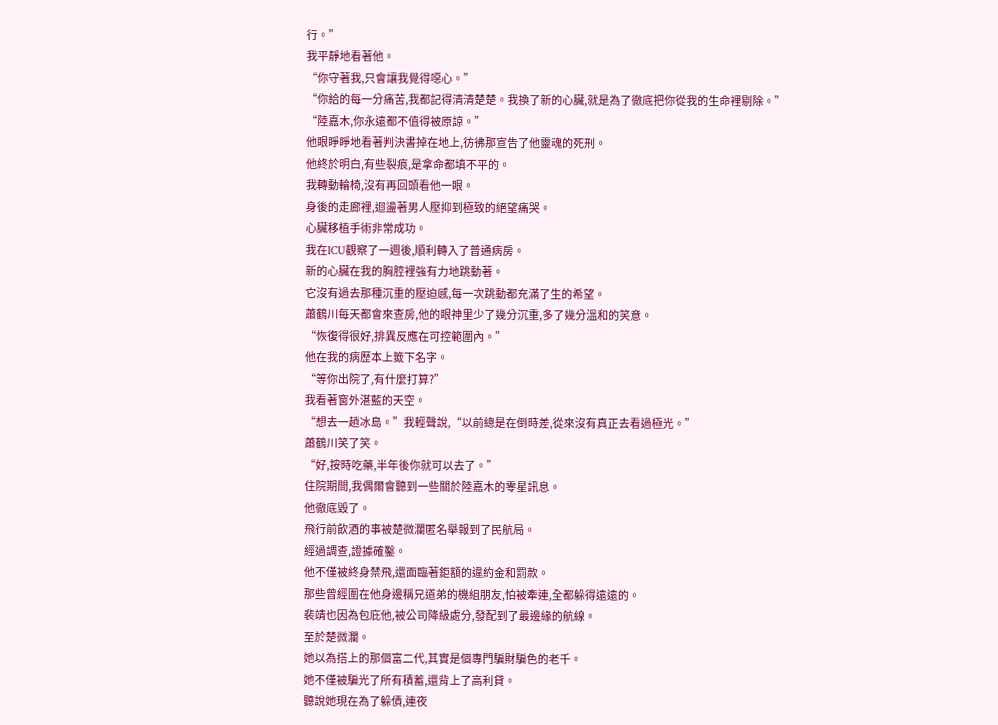行。”
我平靜地看著他。
“你守著我,只會讓我覺得噁心。”
“你給的每一分痛苦,我都記得清清楚楚。我換了新的心臟,就是為了徹底把你從我的生命裡剔除。”
“陸嘉木,你永遠都不值得被原諒。”
他眼睜睜地看著判決書掉在地上,彷彿那宣告了他靈魂的死刑。
他終於明白,有些裂痕,是拿命都填不平的。
我轉動輪椅,沒有再回頭看他一眼。
身後的走廊裡,迴盪著男人壓抑到極致的絕望痛哭。
心臟移植手術非常成功。
我在ICU觀察了一週後,順利轉入了普通病房。
新的心臟在我的胸腔裡強有力地跳動著。
它沒有過去那種沉重的壓迫感,每一次跳動都充滿了生的希望。
蕭鶴川每天都會來查房,他的眼神里少了幾分沉重,多了幾分溫和的笑意。
“恢復得很好,排異反應在可控範圍內。”
他在我的病歷本上籤下名字。
“等你出院了,有什麼打算?”
我看著窗外湛藍的天空。
“想去一趟冰島。”我輕聲說,“以前總是在倒時差,從來沒有真正去看過極光。”
蕭鶴川笑了笑。
“好,按時吃藥,半年後你就可以去了。”
住院期間,我偶爾會聽到一些關於陸嘉木的零星訊息。
他徹底毀了。
飛行前飲酒的事被楚微瀾匿名舉報到了民航局。
經過調查,證據確鑿。
他不僅被終身禁飛,還面臨著鉅額的違約金和罰款。
那些曾經圍在他身邊稱兄道弟的機組朋友,怕被牽連,全都躲得遠遠的。
裴靖也因為包庇他,被公司降級處分,發配到了最邊緣的航線。
至於楚微瀾。
她以為搭上的那個富二代,其實是個專門騙財騙色的老千。
她不僅被騙光了所有積蓄,還背上了高利貸。
聽說她現在為了躲債,連夜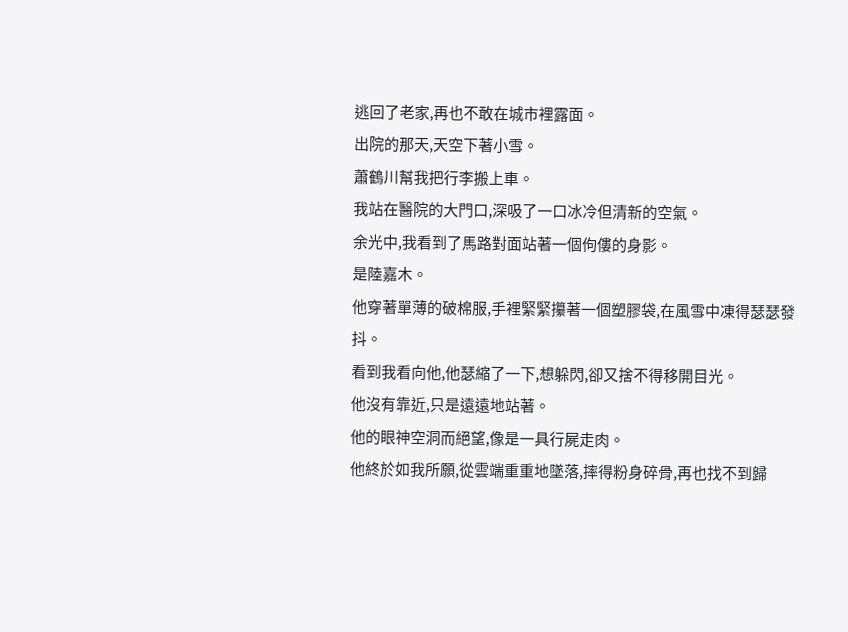逃回了老家,再也不敢在城市裡露面。
出院的那天,天空下著小雪。
蕭鶴川幫我把行李搬上車。
我站在醫院的大門口,深吸了一口冰冷但清新的空氣。
余光中,我看到了馬路對面站著一個佝僂的身影。
是陸嘉木。
他穿著單薄的破棉服,手裡緊緊攥著一個塑膠袋,在風雪中凍得瑟瑟發抖。
看到我看向他,他瑟縮了一下,想躲閃,卻又捨不得移開目光。
他沒有靠近,只是遠遠地站著。
他的眼神空洞而絕望,像是一具行屍走肉。
他終於如我所願,從雲端重重地墜落,摔得粉身碎骨,再也找不到歸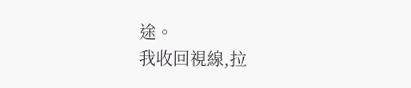途。
我收回視線,拉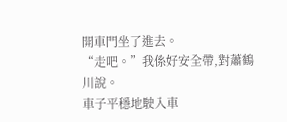開車門坐了進去。
“走吧。”我係好安全帶,對蕭鶴川說。
車子平穩地駛入車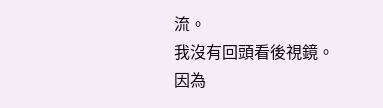流。
我沒有回頭看後視鏡。
因為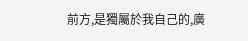前方,是獨屬於我自己的,廣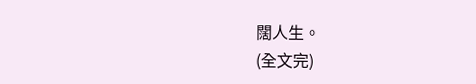闊人生。
(全文完)